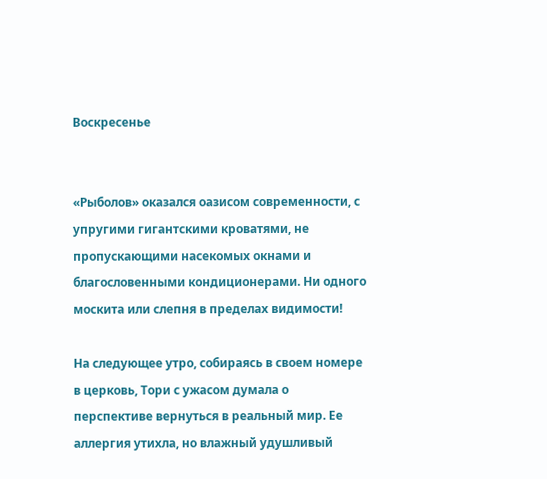Воскресенье


«Рыболов» оказался оазисом современности, с упругими гигантскими кроватями, не пропускающими насекомых окнами и благословенными кондиционерами. Ни одного москита или слепня в пределах видимости!

На следующее утро, собираясь в своем номере в церковь, Тори с ужасом думала о перспективе вернуться в реальный мир. Ее аллергия утихла, но влажный удушливый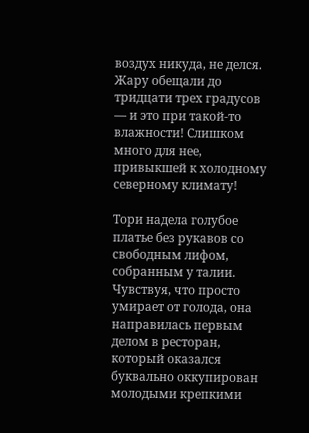воздух никуда, не делся. Жару обещали до тридцати трех градусов — и это при такой-то влажности! Слишком много для нее, привыкшей к холодному северному климату!

Тори надела голубое платье без рукавов со свободным лифом, собранным у талии. Чувствуя, что просто умирает от голода, она направилась первым делом в ресторан, который оказался буквально оккупирован молодыми крепкими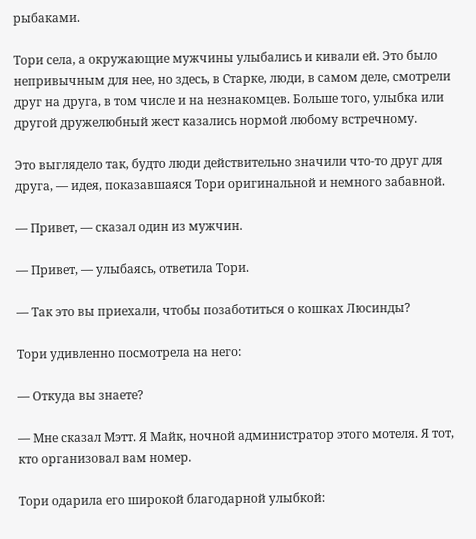рыбаками.

Тори села, а окружающие мужчины улыбались и кивали ей. Это было непривычным для нее, но здесь, в Старке, люди, в самом деле, смотрели друг на друга, в том числе и на незнакомцев. Больше того, улыбка или другой дружелюбный жест казались нормой любому встречному.

Это выглядело так, будто люди действительно значили что-то друг для друга, — идея, показавшаяся Тори оригинальной и немного забавной.

— Привет, — сказал один из мужчин.

— Привет, — улыбаясь, ответила Тори.

— Так это вы приехали, чтобы позаботиться о кошках Люсинды?

Тори удивленно посмотрела на него:

— Откуда вы знаете?

— Мне сказал Мэтт. Я Майк, ночной администратор этого мотеля. Я тот, кто организовал вам номер.

Тори одарила его широкой благодарной улыбкой: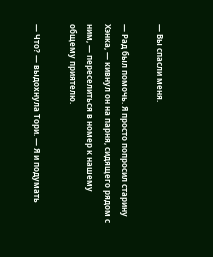— Вы спасли меня.

— Рад был помочь. Я просто попросил старину Хэнка, — кивнул он на парня, сидящего рядом с ним, — переселиться в номер к нашему общему приятелю.

— Что? — выдохнула Тори. — Я и подумать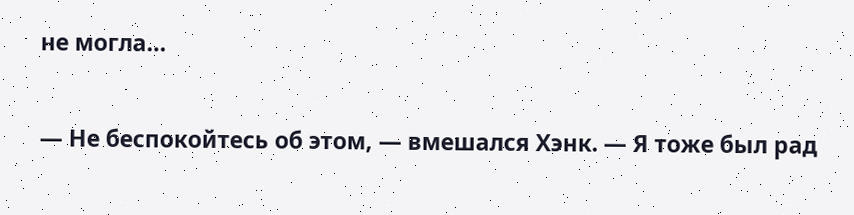не могла…

— Не беспокойтесь об этом, — вмешался Хэнк. — Я тоже был рад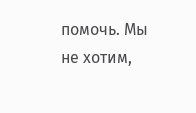помочь. Мы не хотим,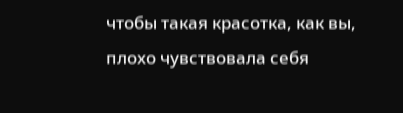чтобы такая красотка, как вы, плохо чувствовала себя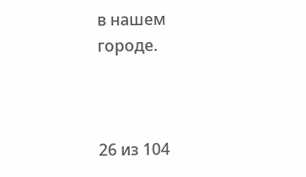в нашем городе.



26 из 104